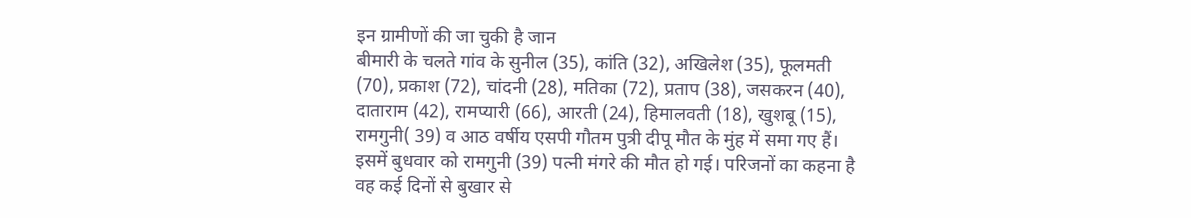इन ग्रामीणों की जा चुकी है जान
बीमारी के चलते गांव के सुनील (35), कांति (32), अखिलेश (35), फूलमती (70), प्रकाश (72), चांदनी (28), मतिका (72), प्रताप (38), जसकरन (40), दाताराम (42), रामप्यारी (66), आरती (24), हिमालवती (18), खुशबू (15), रामगुनी( 39) व आठ वर्षीय एसपी गौतम पुत्री दीपू मौत के मुंह में समा गए हैं। इसमें बुधवार को रामगुनी (39) पत्नी मंगरे की मौत हो गई। परिजनों का कहना है वह कई दिनों से बुखार से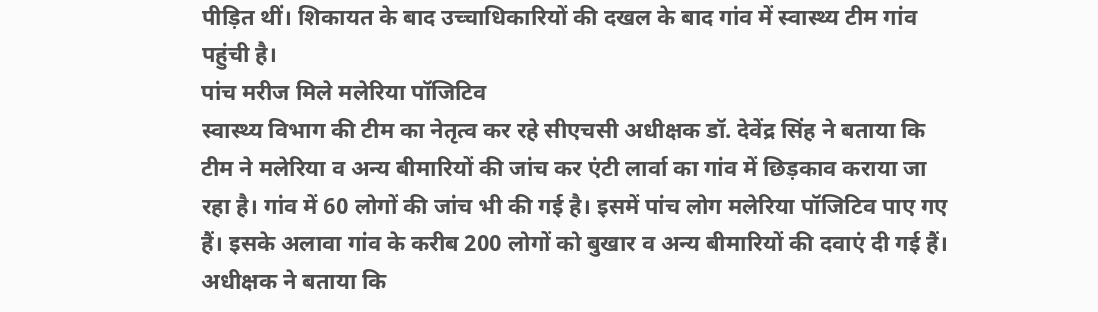पीड़ित थीं। शिकायत के बाद उच्चाधिकारियों की दखल के बाद गांव में स्वास्थ्य टीम गांव पहुंची है।
पांच मरीज मिले मलेरिया पॉजिटिव
स्वास्थ्य विभाग की टीम का नेतृत्व कर रहे सीएचसी अधीक्षक डॉ. देवेंद्र सिंह ने बताया कि टीम ने मलेरिया व अन्य बीमारियों की जांच कर एंटी लार्वा का गांव में छिड़काव कराया जा रहा है। गांव में 60 लोगों की जांच भी की गई है। इसमें पांच लोग मलेरिया पॉजिटिव पाए गए हैं। इसके अलावा गांव के करीब 200 लोगों को बुखार व अन्य बीमारियों की दवाएं दी गई हैं। अधीक्षक ने बताया कि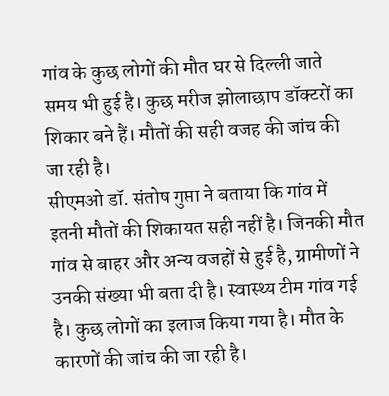गांव के कुछ लोगों की मौत घर से दिल्ली जाते समय भी हुई है। कुछ मरीज झोलाछाप डॉक्टरों का शिकार बने हैं। मौतों की सही वजह की जांच की जा रही है।
सीएमओ डॉ. संतोष गुप्ता ने बताया कि गांव में इतनी मौतों की शिकायत सही नहीं है। जिनकी मौत गांव से बाहर और अन्य वजहों से हुई है, ग्रामीणों ने उनकी संख्या भी बता दी है। स्वास्थ्य टीम गांव गई है। कुछ लोगों का इलाज किया गया है। मौत के कारणों की जांच की जा रही है।